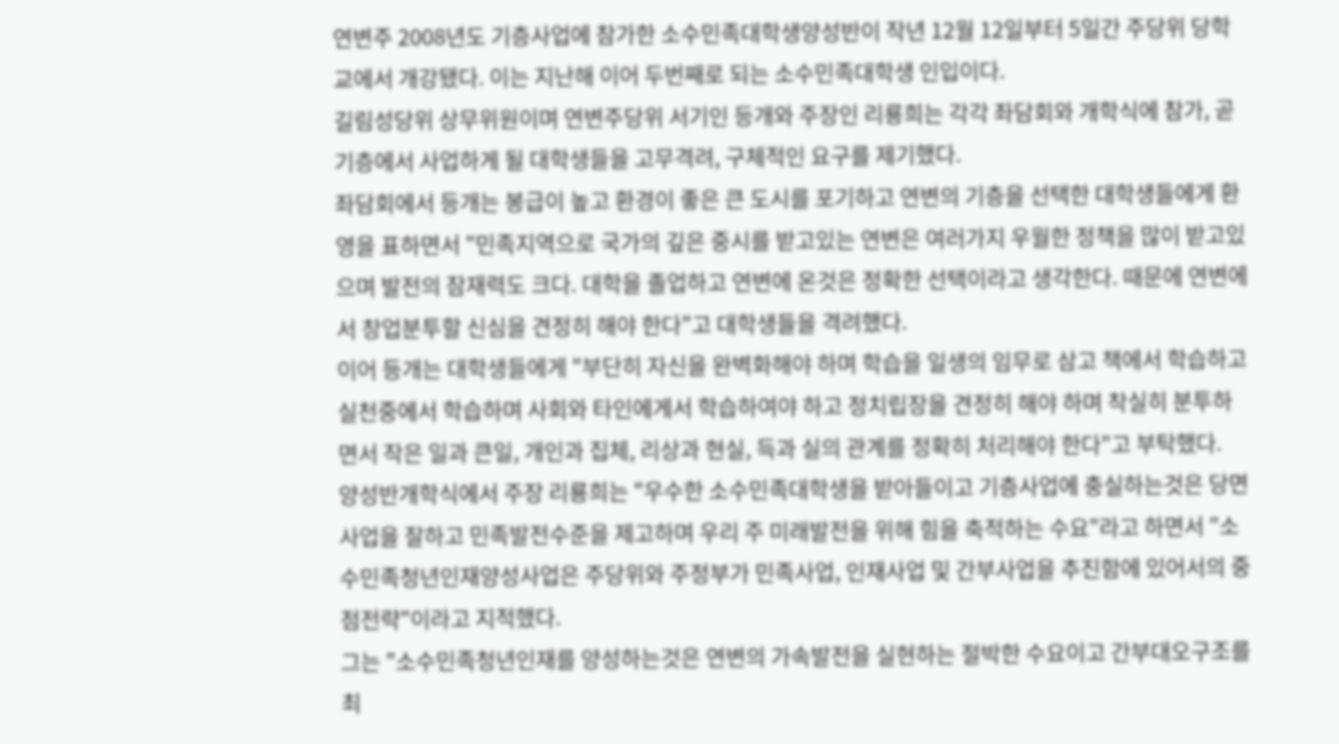연변주 2008년도 기층사업에 참가한 소수민족대학생양성반이 작년 12월 12일부터 5일간 주당위 당학교에서 개강됐다. 이는 지난해 이어 두번째로 되는 소수민족대학생 인입이다.
길림성당위 상무위원이며 연변주당위 서기인 등개와 주장인 리룡희는 각각 좌담회와 개학식에 참가, 곧 기층에서 사업하게 될 대학생들을 고무격려, 구체적인 요구를 제기했다.
좌담회에서 등개는 봉급이 높고 환경이 좋은 큰 도시를 포기하고 연변의 기층을 선택한 대학생들에게 환영을 표하면서 "민족지역으로 국가의 깊은 중시를 받고있는 연변은 여러가지 우월한 정책을 많이 받고있으며 발전의 잠재력도 크다. 대학을 졸업하고 연변에 온것은 정확한 선택이라고 생각한다. 때문에 연변에서 창업분투할 신심을 견정히 해야 한다"고 대학생들을 격려했다.
이어 등개는 대학생들에게 "부단히 자신을 완벽화해야 하며 학습을 일생의 임무로 삼고 책에서 학습하고 실천중에서 학습하며 사회와 타인에게서 학습하여야 하고 정치립장을 견정히 해야 하며 착실히 분투하면서 작은 일과 큰일, 개인과 집체, 리상과 현실, 득과 실의 관계를 정확히 처리해야 한다"고 부탁했다.
양성반개학식에서 주장 리룡희는 "우수한 소수민족대학생을 받아들이고 기층사업에 충실하는것은 당면 사업을 잘하고 민족발전수준을 제고하며 우리 주 미래발전을 위해 힘을 축적하는 수요"라고 하면서 "소수민족청년인재양성사업은 주당위와 주정부가 민족사업, 인재사업 및 간부사업을 추진함에 있어서의 중점전략"이라고 지적했다.
그는 "소수민족청년인재를 양성하는것은 연변의 가속발전을 실현하는 절박한 수요이고 간부대오구조를 최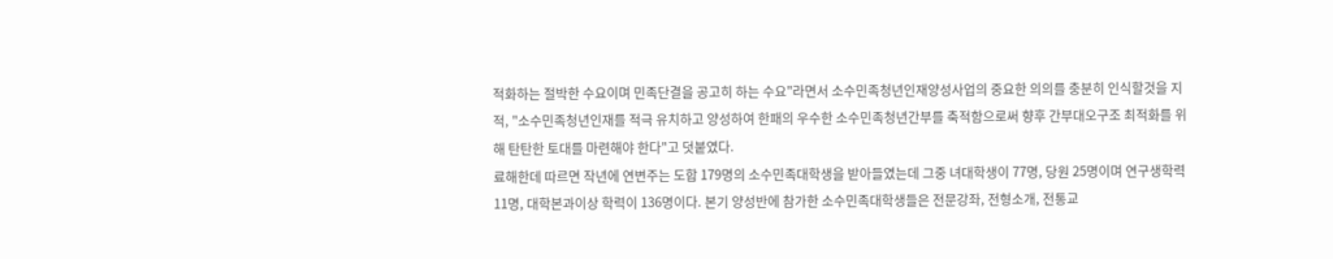적화하는 절박한 수요이며 민족단결을 공고히 하는 수요"라면서 소수민족청년인재양성사업의 중요한 의의를 충분히 인식할것을 지적, "소수민족청년인재를 적극 유치하고 양성하여 한패의 우수한 소수민족청년간부를 축적함으로써 향후 간부대오구조 최적화를 위해 탄탄한 토대를 마련해야 한다"고 덧붙였다.
료해한데 따르면 작년에 연변주는 도합 179명의 소수민족대학생을 받아들였는데 그중 녀대학생이 77명, 당원 25명이며 연구생학력 11명, 대학본과이상 학력이 136명이다. 본기 양성반에 참가한 소수민족대학생들은 전문강좌, 전형소개, 전통교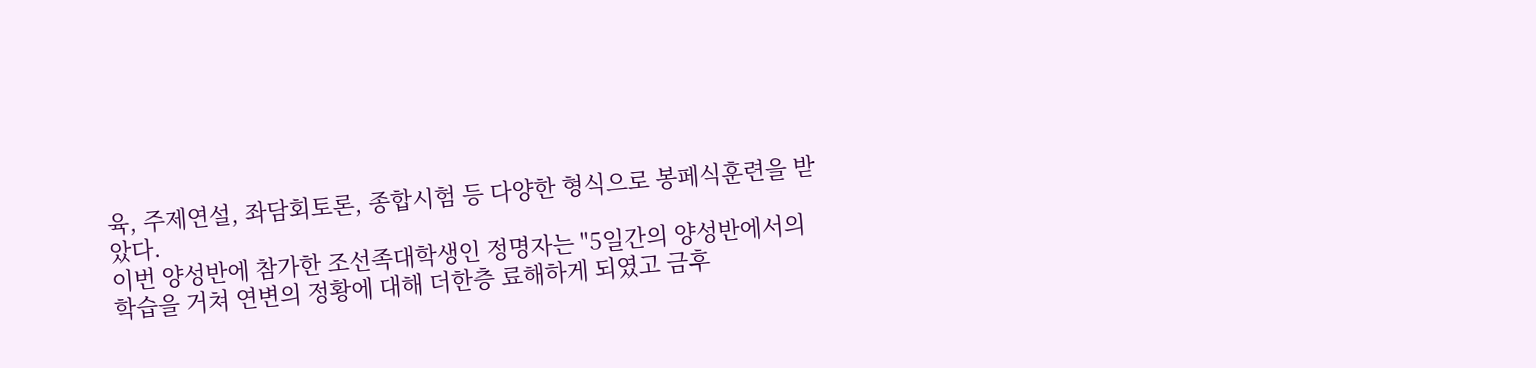육, 주제연설, 좌담회토론, 종합시험 등 다양한 형식으로 봉페식훈련을 받았다.
이번 양성반에 참가한 조선족대학생인 정명자는 "5일간의 양성반에서의 학습을 거쳐 연변의 정황에 대해 더한층 료해하게 되였고 금후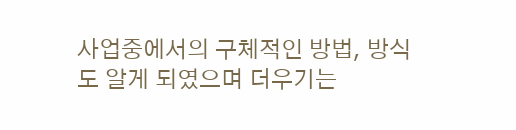사업중에서의 구체적인 방법, 방식도 알게 되였으며 더우기는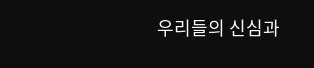우리들의 신심과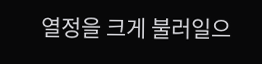열정을 크게 불러일으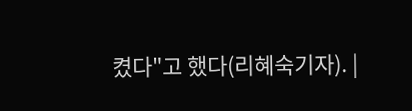켰다"고 했다(리혜숙기자). |